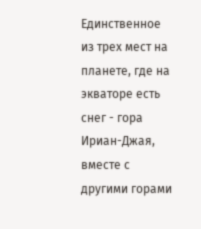Единственное из трех мест на планете, где на экваторе есть снег - гора Ириан-Джая, вместе с другими горами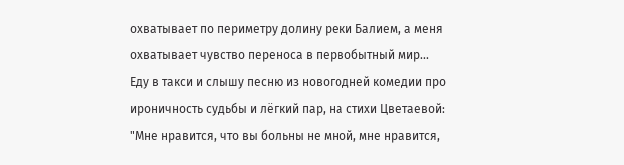охватывает по периметру долину реки Балием, а меня охватывает чувство переноса в первобытный мир...
Еду в такси и слышу песню из новогодней комедии про ироничность судьбы и лёгкий пар, на стихи Цветаевой: "Мне нравится, что вы больны не мной, мне нравится,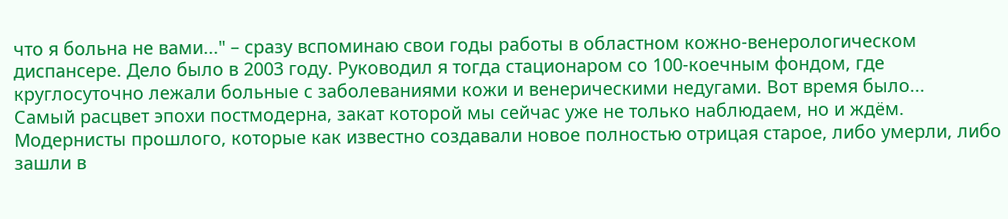что я больна не вами..." – сразу вспоминаю свои годы работы в областном кожно-венерологическом диспансере. Дело было в 2003 году. Руководил я тогда стационаром со 100-коечным фондом, где круглосуточно лежали больные с заболеваниями кожи и венерическими недугами. Вот время было...
Самый расцвет эпохи постмодерна, закат которой мы сейчас уже не только наблюдаем, но и ждём. Модернисты прошлого, которые как известно создавали новое полностью отрицая старое, либо умерли, либо зашли в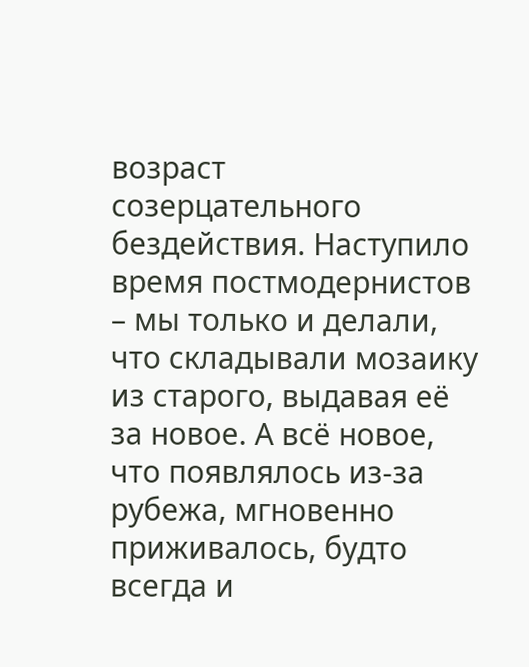возраст созерцательного бездействия. Наступило время постмодернистов – мы только и делали, что складывали мозаику из старого, выдавая её за новое. А всё новое, что появлялось из-за рубежа, мгновенно приживалось, будто всегда и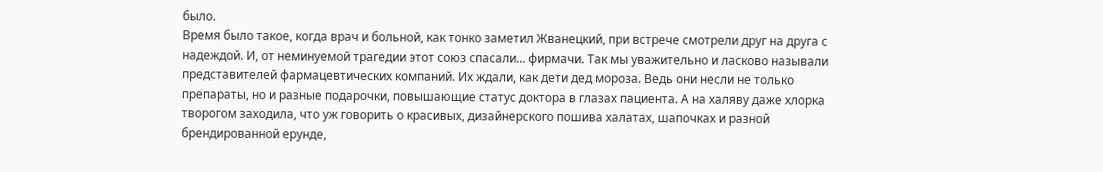было.
Время было такое, когда врач и больной, как тонко заметил Жванецкий, при встрече смотрели друг на друга с надеждой. И, от неминуемой трагедии этот союз спасали... фирмачи. Так мы уважительно и ласково называли представителей фармацевтических компаний. Их ждали, как дети дед мороза. Ведь они несли не только препараты, но и разные подарочки, повышающие статус доктора в глазах пациента. А на халяву даже хлорка творогом заходила, что уж говорить о красивых, дизайнерского пошива халатах, шапочках и разной брендированной ерунде,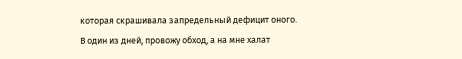которая скрашивала запредельный дефицит оного.
В один из дней, провожу обход, а на мне халат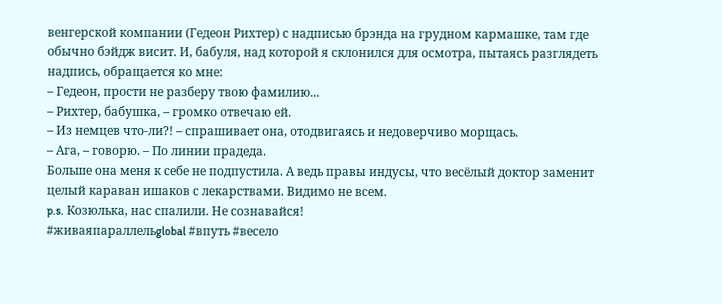венгерской компании (Гедеон Рихтер) с надписью брэнда на грудном кармашке, там где обычно бэйдж висит. И, бабуля, над которой я склонился для осмотра, пытаясь разглядеть надпись, обращается ко мне:
– Гедеон, прости не разберу твою фамилию...
– Рихтер, бабушка, – громко отвечаю ей.
– Из немцев что-ли?! – спрашивает она, отодвигаясь и недоверчиво морщась.
– Ага, – говорю. – По линии прадеда.
Больше она меня к себе не подпустила. А ведь правы индусы, что весёлый доктор заменит целый караван ишаков с лекарствами. Видимо не всем.
p.s. Козюлька, нас спалили. Не сознавайся!
#живаяпараллельglobal #впуть #весело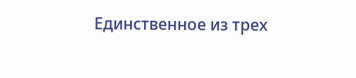Единственное из трех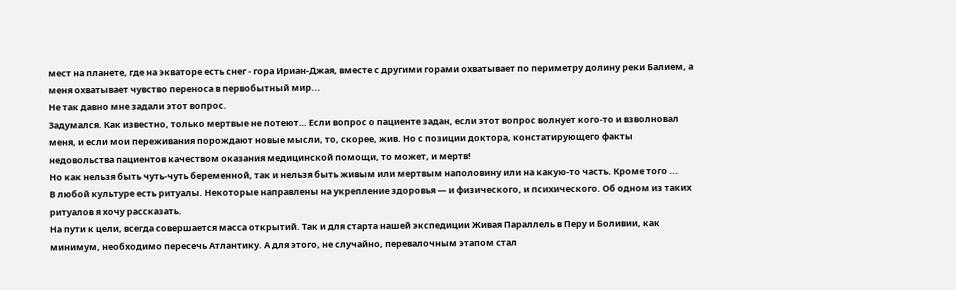мест на планете, где на экваторе есть снег - гора Ириан-Джая, вместе с другими горами охватывает по периметру долину реки Балием, а меня охватывает чувство переноса в первобытный мир...
Не так давно мне задали этот вопрос.
Задумался. Как известно, только мертвые не потеют… Если вопрос о пациенте задан, если этот вопрос волнует кого-то и взволновал меня, и если мои переживания порождают новые мысли, то, скорее, жив. Но с позиции доктора, констатирующего факты недовольства пациентов качеством оказания медицинской помощи, то может, и мертв!
Но как нельзя быть чуть-чуть беременной, так и нельзя быть живым или мертвым наполовину или на какую-то часть. Кроме того ...
В любой культуре есть ритуалы. Некоторые направлены на укрепление здоровья — и физического, и психического. Об одном из таких ритуалов я хочу рассказать.
На пути к цели, всегда совершается масса открытий. Так и для старта нашей экспедиции Живая Параллель в Перу и Боливии, как минимум, необходимо пересечь Атлантику. А для этого, не случайно, перевалочным этапом стал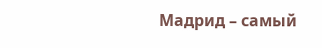Мадрид – самый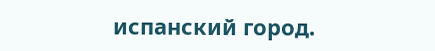испанский город.